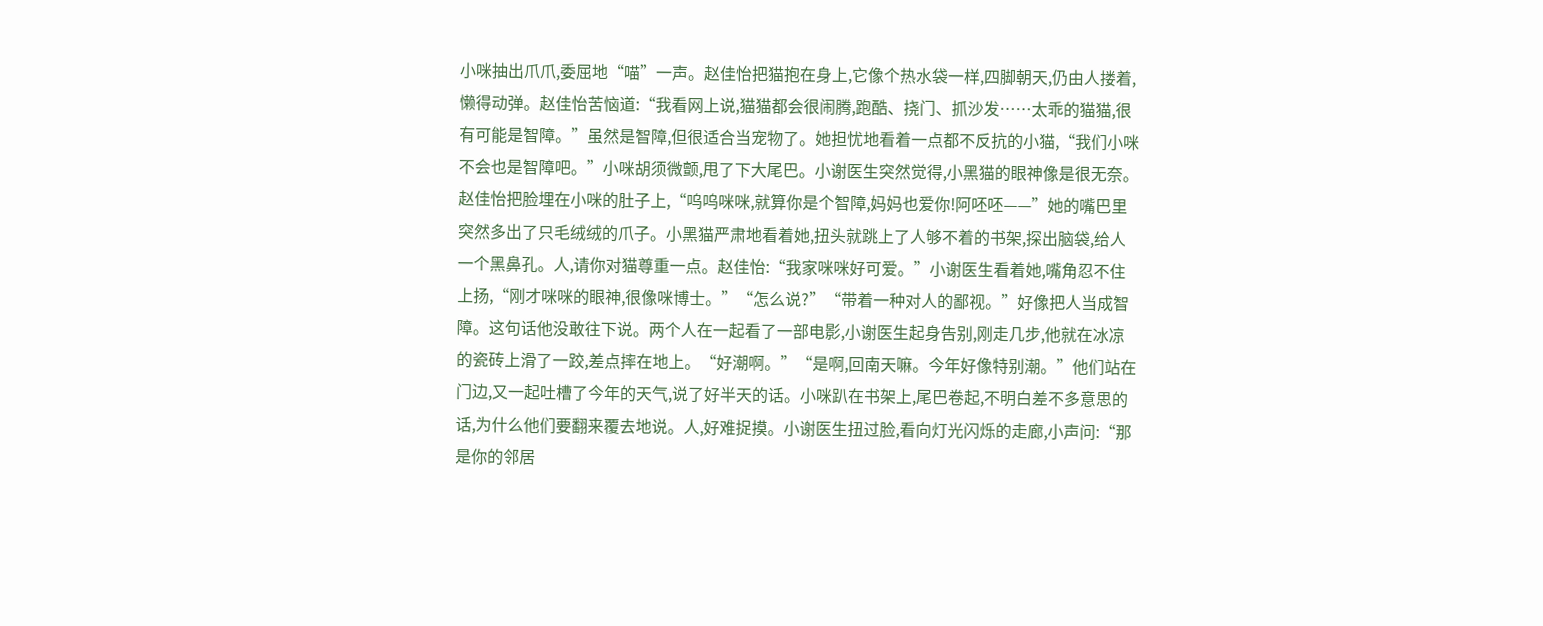小咪抽出爪爪,委屈地“喵”一声。赵佳怡把猫抱在身上,它像个热水袋一样,四脚朝天,仍由人搂着,懒得动弹。赵佳怡苦恼道:“我看网上说,猫猫都会很闹腾,跑酷、挠门、抓沙发……太乖的猫猫,很有可能是智障。”虽然是智障,但很适合当宠物了。她担忧地看着一点都不反抗的小猫,“我们小咪不会也是智障吧。”小咪胡须微颤,甩了下大尾巴。小谢医生突然觉得,小黑猫的眼神像是很无奈。赵佳怡把脸埋在小咪的肚子上,“呜呜咪咪,就算你是个智障,妈妈也爱你!阿呸呸——”她的嘴巴里突然多出了只毛绒绒的爪子。小黑猫严肃地看着她,扭头就跳上了人够不着的书架,探出脑袋,给人一个黑鼻孔。人,请你对猫尊重一点。赵佳怡:“我家咪咪好可爱。”小谢医生看着她,嘴角忍不住上扬,“刚才咪咪的眼神,很像咪博士。”“怎么说?”“带着一种对人的鄙视。”好像把人当成智障。这句话他没敢往下说。两个人在一起看了一部电影,小谢医生起身告别,刚走几步,他就在冰凉的瓷砖上滑了一跤,差点摔在地上。“好潮啊。”“是啊,回南天嘛。今年好像特别潮。”他们站在门边,又一起吐槽了今年的天气,说了好半天的话。小咪趴在书架上,尾巴卷起,不明白差不多意思的话,为什么他们要翻来覆去地说。人,好难捉摸。小谢医生扭过脸,看向灯光闪烁的走廊,小声问:“那是你的邻居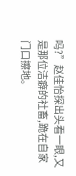吗?”赵佳怡探出头看一眼,又是那位洁癖的社畜,跪在自家门口擦地。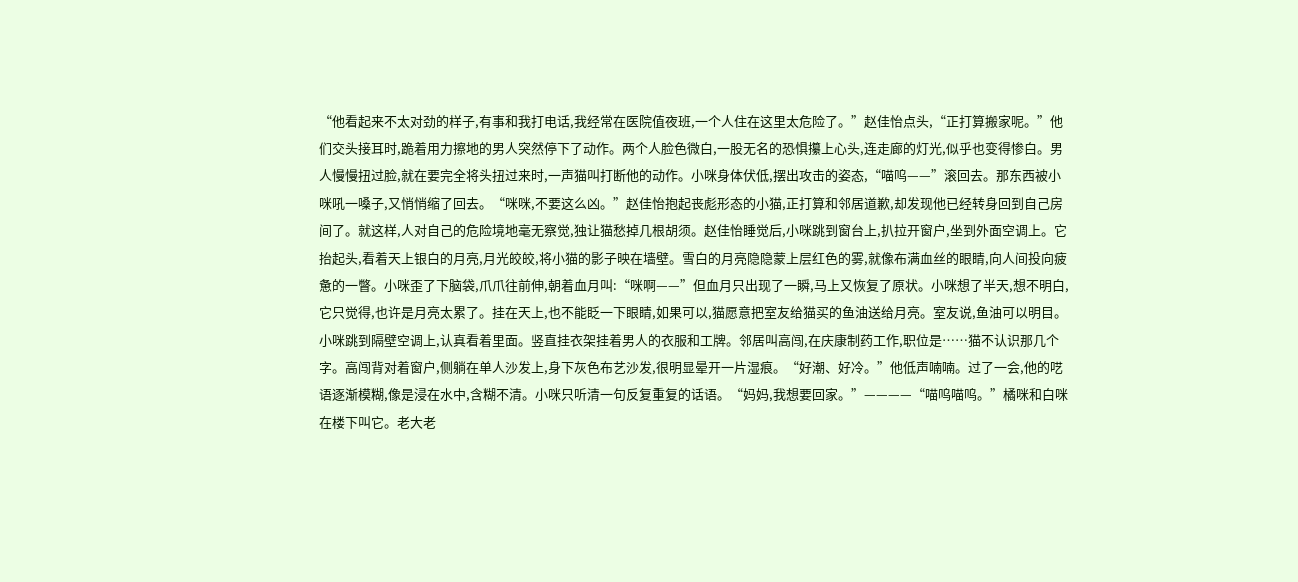“他看起来不太对劲的样子,有事和我打电话,我经常在医院值夜班,一个人住在这里太危险了。”赵佳怡点头,“正打算搬家呢。”他们交头接耳时,跪着用力擦地的男人突然停下了动作。两个人脸色微白,一股无名的恐惧攥上心头,连走廊的灯光,似乎也变得惨白。男人慢慢扭过脸,就在要完全将头扭过来时,一声猫叫打断他的动作。小咪身体伏低,摆出攻击的姿态,“喵呜——”滚回去。那东西被小咪吼一嗓子,又悄悄缩了回去。“咪咪,不要这么凶。”赵佳怡抱起丧彪形态的小猫,正打算和邻居道歉,却发现他已经转身回到自己房间了。就这样,人对自己的危险境地毫无察觉,独让猫愁掉几根胡须。赵佳怡睡觉后,小咪跳到窗台上,扒拉开窗户,坐到外面空调上。它抬起头,看着天上银白的月亮,月光皎皎,将小猫的影子映在墙壁。雪白的月亮隐隐蒙上层红色的雾,就像布满血丝的眼睛,向人间投向疲惫的一瞥。小咪歪了下脑袋,爪爪往前伸,朝着血月叫:“咪啊——”但血月只出现了一瞬,马上又恢复了原状。小咪想了半天,想不明白,它只觉得,也许是月亮太累了。挂在天上,也不能眨一下眼睛,如果可以,猫愿意把室友给猫买的鱼油送给月亮。室友说,鱼油可以明目。小咪跳到隔壁空调上,认真看着里面。竖直挂衣架挂着男人的衣服和工牌。邻居叫高闯,在庆康制药工作,职位是……猫不认识那几个字。高闯背对着窗户,侧躺在单人沙发上,身下灰色布艺沙发,很明显晕开一片湿痕。“好潮、好冷。”他低声喃喃。过了一会,他的呓语逐渐模糊,像是浸在水中,含糊不清。小咪只听清一句反复重复的话语。“妈妈,我想要回家。”————“喵呜喵呜。”橘咪和白咪在楼下叫它。老大老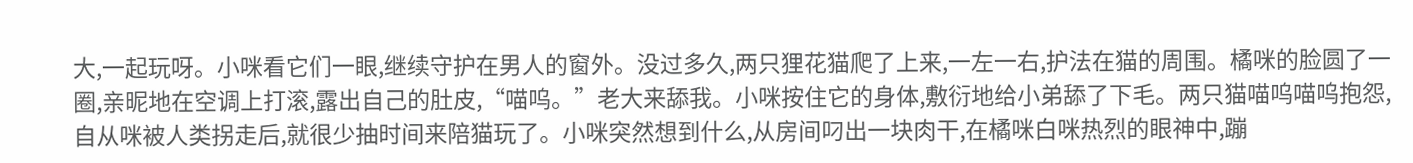大,一起玩呀。小咪看它们一眼,继续守护在男人的窗外。没过多久,两只狸花猫爬了上来,一左一右,护法在猫的周围。橘咪的脸圆了一圈,亲昵地在空调上打滚,露出自己的肚皮,“喵呜。”老大来舔我。小咪按住它的身体,敷衍地给小弟舔了下毛。两只猫喵呜喵呜抱怨,自从咪被人类拐走后,就很少抽时间来陪猫玩了。小咪突然想到什么,从房间叼出一块肉干,在橘咪白咪热烈的眼神中,蹦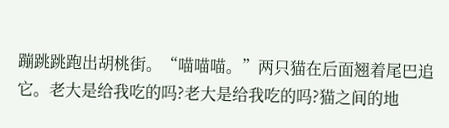蹦跳跳跑出胡桃街。“喵喵喵。”两只猫在后面翘着尾巴追它。老大是给我吃的吗?老大是给我吃的吗?猫之间的地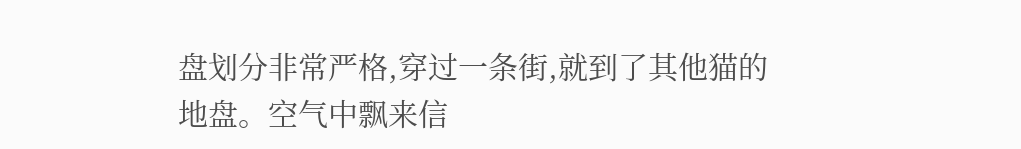盘划分非常严格,穿过一条街,就到了其他猫的地盘。空气中飘来信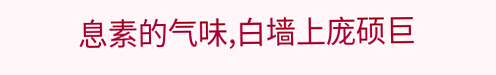息素的气味,白墙上庞硕巨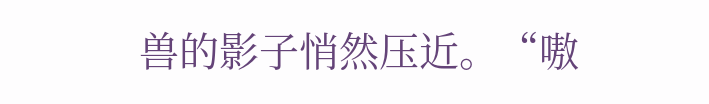兽的影子悄然压近。“嗷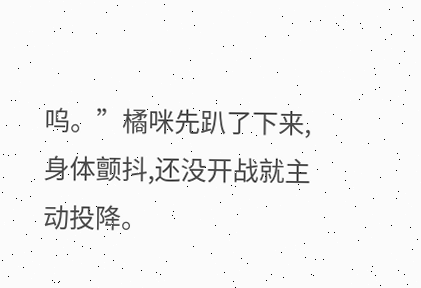呜。”橘咪先趴了下来,身体颤抖,还没开战就主动投降。